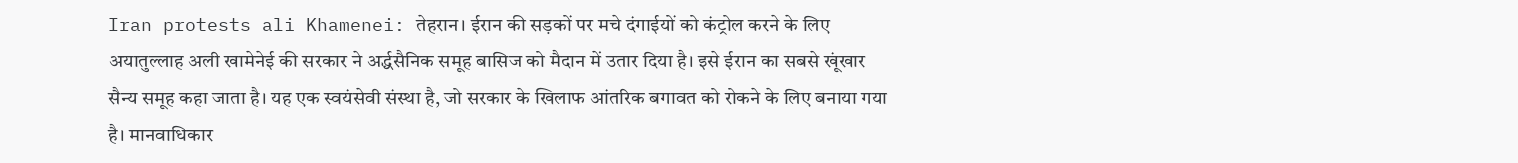Iran protests ali Khamenei: तेहरान। ईरान की सड़कों पर मचे दंगाईयों को कंट्रोल करने के लिए अयातुल्लाह अली खामेनेई की सरकार ने अर्द्धसैनिक समूह बासिज को मैदान में उतार दिया है। इसे ईरान का सबसे खूंखार सैन्य समूह कहा जाता है। यह एक स्वयंसेवी संस्था है, जो सरकार के खिलाफ आंतरिक बगावत को रोकने के लिए बनाया गया है। मानवाधिकार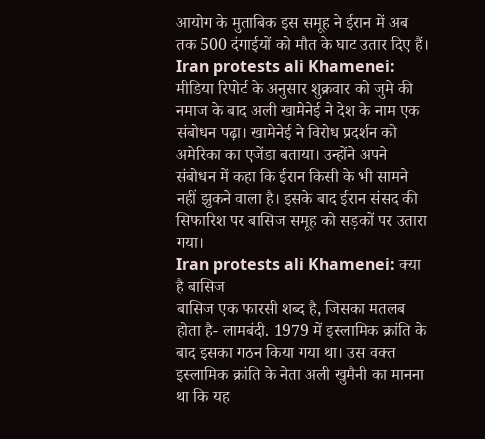आयोग के मुताबिक इस समूह ने ईरान में अब तक 500 दंगाईयों को मौत के घाट उतार दिए हैं।
Iran protests ali Khamenei: मीडिया रिपोर्ट के अनुसार शुक्रवार को जुमे की नमाज के बाद अली खामेनेई ने देश के नाम एक संबोधन पढ़ा। खामेनेई ने विरोध प्रदर्शन को अमेरिका का एजेंडा बताया। उन्होंने अपने संबोधन में कहा कि ईरान किसी के भी सामने नहीं झुकने वाला है। इसके बाद ईरान संसद की सिफारिश पर बासिज समूह को सड़कों पर उतारा गया।
Iran protests ali Khamenei: क्या है बासिज
बासिज एक फारसी शब्द है, जिसका मतलब होता है- लामबंदी. 1979 में इस्लामिक क्रांति के बाद इसका गठन किया गया था। उस वक्त इस्लामिक क्रांति के नेता अली खुमैनी का मानना था कि यह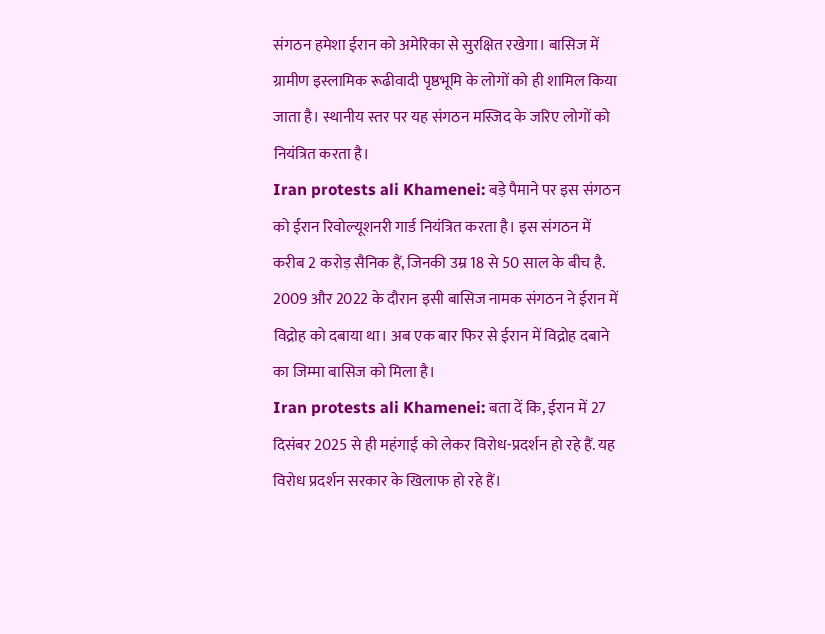संगठन हमेशा ईरान को अमेरिका से सुरक्षित रखेगा। बासिज में ग्रामीण इस्लामिक रूढीवादी पृष्ठभूमि के लोगों को ही शामिल किया जाता है। स्थानीय स्तर पर यह संगठन मस्जिद के जरिए लोगों को नियंत्रित करता है।
Iran protests ali Khamenei: बड़े पैमाने पर इस संगठन को ईरान रिवोल्यूशनरी गार्ड नियंत्रित करता है। इस संगठन में करीब 2 करोड़ सैनिक हैं, जिनकी उम्र 18 से 50 साल के बीच है. 2009 और 2022 के दौरान इसी बासिज नामक संगठन ने ईरान में विद्रोह को दबाया था। अब एक बार फिर से ईरान में विद्रोह दबाने का जिम्मा बासिज को मिला है।
Iran protests ali Khamenei: बता दें कि, ईरान में 27 दिसंबर 2025 से ही महंगाई को लेकर विरोध-प्रदर्शन हो रहे हैं. यह विरोध प्रदर्शन सरकार के खिलाफ हो रहे हैं।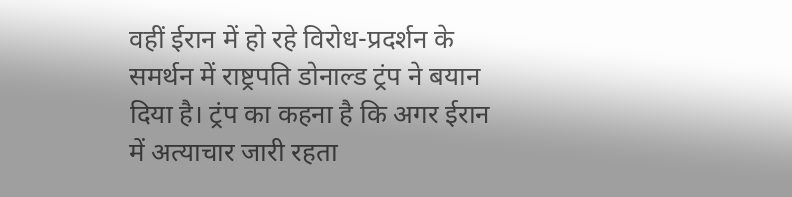वहीं ईरान में हो रहे विरोध-प्रदर्शन के समर्थन में राष्ट्रपति डोनाल्ड ट्रंप ने बयान दिया है। ट्रंप का कहना है कि अगर ईरान में अत्याचार जारी रहता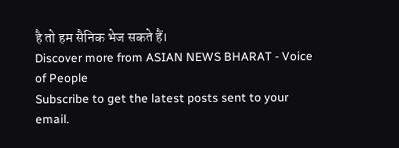है तो हम सैनिक भेज सकते हैं।
Discover more from ASIAN NEWS BHARAT - Voice of People
Subscribe to get the latest posts sent to your email.